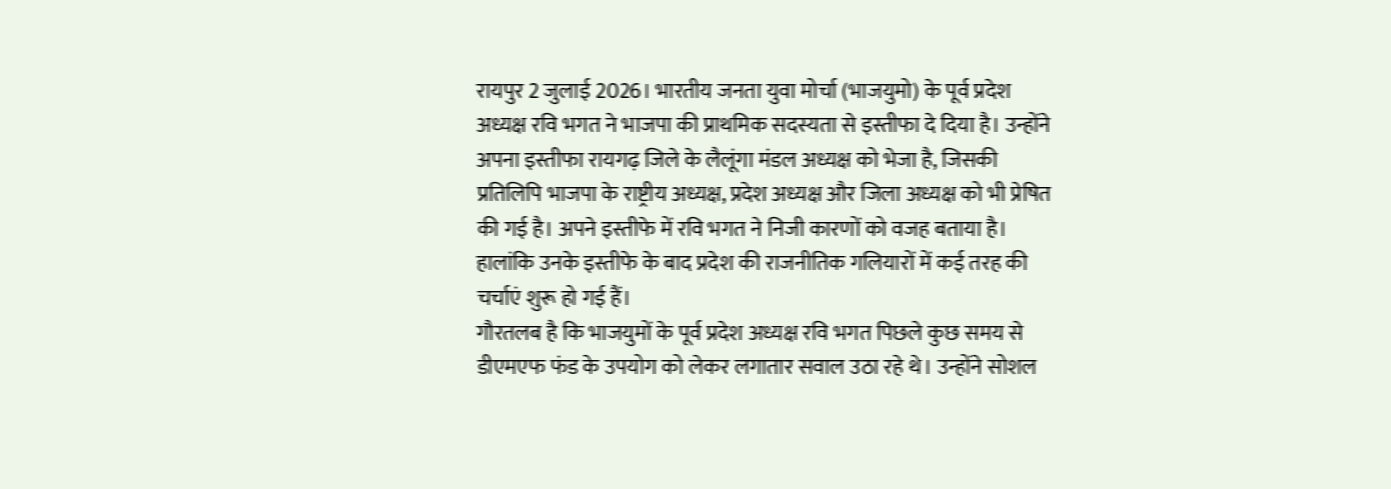रायपुर 2 जुलाई 2026। भारतीय जनता युवा मोर्चा (भाजयुमो) के पूर्व प्रदेश अध्यक्ष रवि भगत ने भाजपा की प्राथमिक सदस्यता से इस्तीफा दे दिया है। उन्होंने अपना इस्तीफा रायगढ़ जिले के लैलूंगा मंडल अध्यक्ष को भेजा है, जिसकी प्रतिलिपि भाजपा के राष्ट्रीय अध्यक्ष, प्रदेश अध्यक्ष और जिला अध्यक्ष को भी प्रेषित की गई है। अपने इस्तीफे में रवि भगत ने निजी कारणों को वजह बताया है। हालांकि उनके इस्तीफे के बाद प्रदेश की राजनीतिक गलियारों में कई तरह की चर्चाएं शुरू हो गई हैं।
गौरतलब है कि भाजयुमों के पूर्व प्रदेश अध्यक्ष रवि भगत पिछले कुछ समय से डीएमएफ फंड के उपयोग को लेकर लगातार सवाल उठा रहे थे। उन्होंने सोशल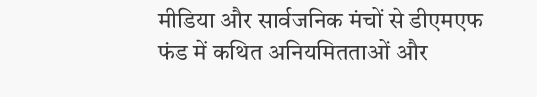मीडिया और सार्वजनिक मंचों से डीएमएफ फंड में कथित अनियमितताओं और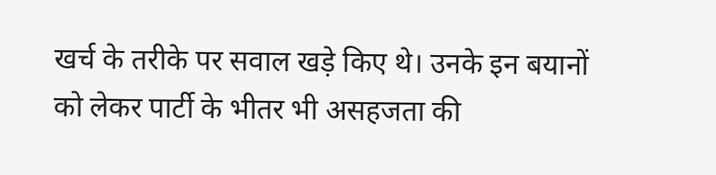खर्च के तरीके पर सवाल खड़े किए थे। उनके इन बयानों को लेकर पार्टी के भीतर भी असहजता की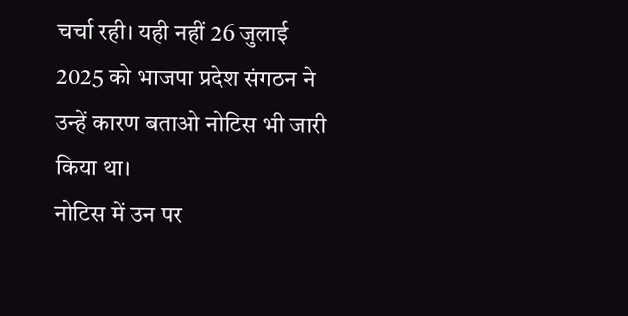चर्चा रही। यही नहीं 26 जुलाई 2025 को भाजपा प्रदेश संगठन ने उन्हें कारण बताओ नोटिस भी जारी किया था।
नोटिस में उन पर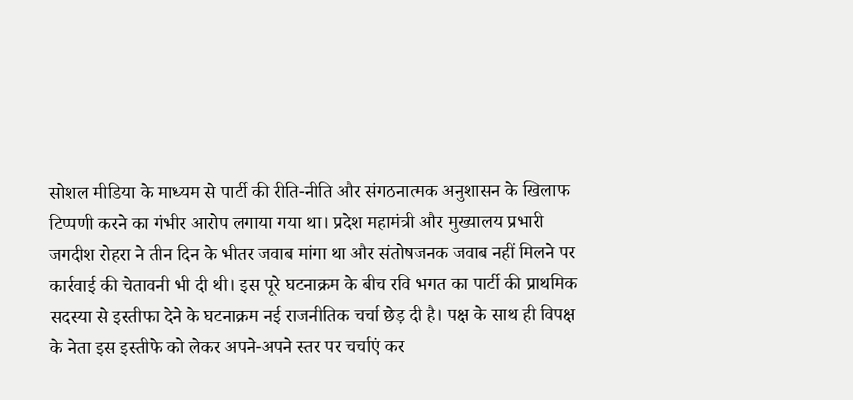सोशल मीडिया के माध्यम से पार्टी की रीति-नीति और संगठनात्मक अनुशासन के खिलाफ टिप्पणी करने का गंभीर आरोप लगाया गया था। प्रदेश महामंत्री और मुख्यालय प्रभारी जगदीश रोहरा ने तीन दिन के भीतर जवाब मांगा था और संतोषजनक जवाब नहीं मिलने पर कार्रवाई की चेतावनी भी दी थी। इस पूरे घटनाक्रम के बीच रवि भगत का पार्टी की प्राथमिक सदस्या से इस्तीफा देने के घटनाक्रम नई राजनीतिक चर्चा छेड़ दी है। पक्ष के साथ ही विपक्ष के नेता इस इस्तीफे को लेकर अपने-अपने स्तर पर चर्चाएं कर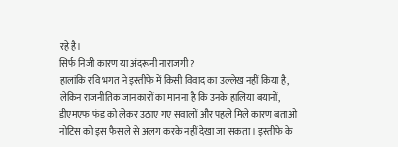रहे है।
सिर्फ निजी कारण या अंदरूनी नाराजगी ?
हालांकि रवि भगत ने इस्तीफे में किसी विवाद का उल्लेख नहीं किया है, लेकिन राजनीतिक जानकारों का मानना है कि उनके हालिया बयानों, डीएमएफ फंड को लेकर उठाए गए सवालों और पहले मिले कारण बताओ नोटिस को इस फैसले से अलग करके नहीं देखा जा सकता। इस्तीफे के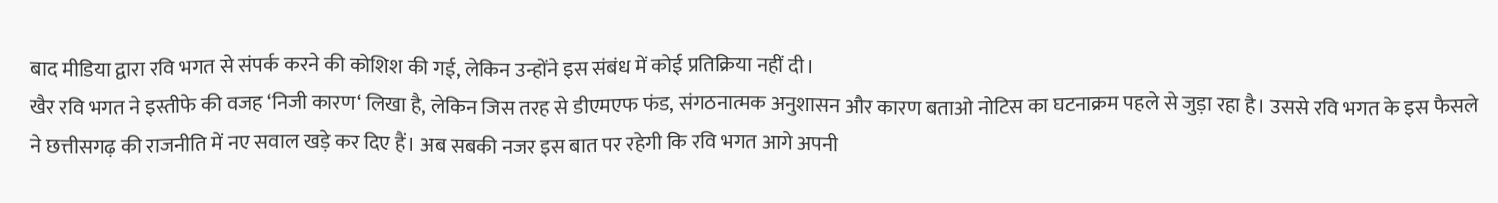बाद मीडिया द्वारा रवि भगत से संपर्क करने की कोशिश की गई, लेकिन उन्होंने इस संबंध में कोई प्रतिक्रिया नहीं दी।
खैर रवि भगत ने इस्तीफे की वजह ‘निजी कारण‘ लिखा है, लेकिन जिस तरह से डीएमएफ फंड, संगठनात्मक अनुशासन और कारण बताओ नोटिस का घटनाक्रम पहले से जुड़ा रहा है। उससे रवि भगत के इस फैसले ने छत्तीसगढ़ की राजनीति में नए सवाल खड़े कर दिए हैं। अब सबकी नजर इस बात पर रहेगी कि रवि भगत आगे अपनी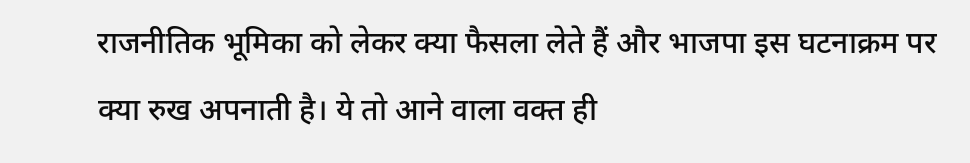राजनीतिक भूमिका को लेकर क्या फैसला लेते हैं और भाजपा इस घटनाक्रम पर क्या रुख अपनाती है। ये तो आने वाला वक्त ही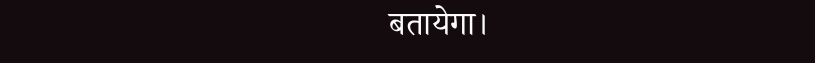बतायेगा।